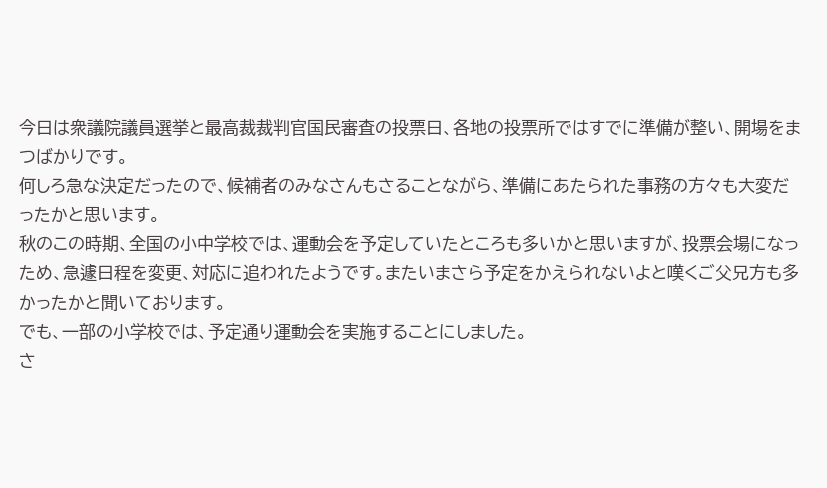今日は衆議院議員選挙と最高裁裁判官国民審査の投票日、各地の投票所ではすでに準備が整い、開場をまつばかりです。
何しろ急な決定だったので、候補者のみなさんもさることながら、準備にあたられた事務の方々も大変だったかと思います。
秋のこの時期、全国の小中学校では、運動会を予定していたところも多いかと思いますが、投票会場になっため、急遽日程を変更、対応に追われたようです。またいまさら予定をかえられないよと嘆くご父兄方も多かったかと聞いております。
でも、一部の小学校では、予定通り運動会を実施することにしました。
さ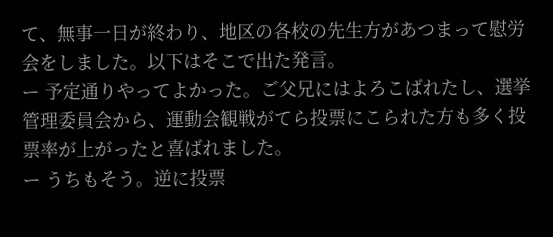て、無事一日が終わり、地区の各校の先生方があつまって慰労会をしました。以下はそこで出た発言。
ー 予定通りやってよかった。ご父兄にはよろこばれたし、選挙管理委員会から、運動会観戦がてら投票にこられた方も多く投票率が上がったと喜ばれました。
ー うちもそう。逆に投票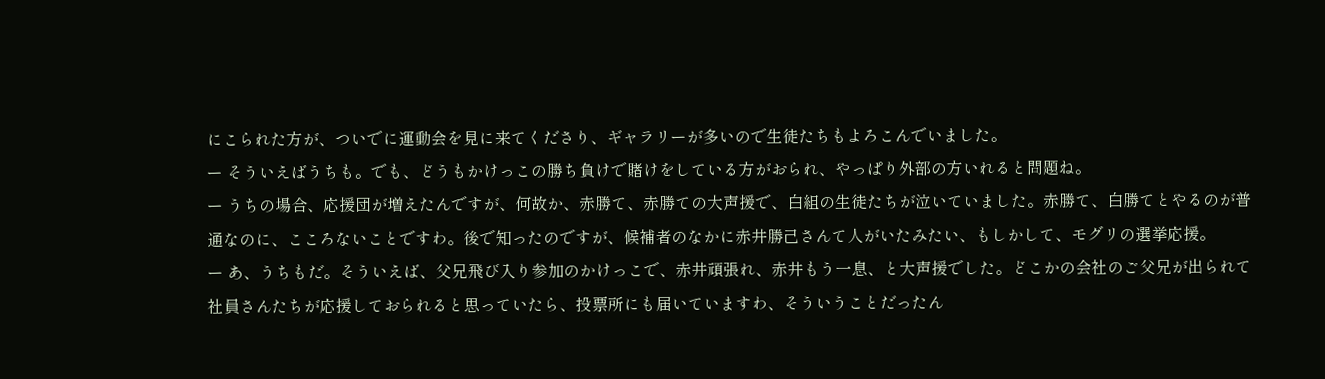にこられた方が、ついでに運動会を見に来てくださり、ギャラリーが多いので生徒たちもよろこんでいました。
ー そういえばうちも。でも、どうもかけっこの勝ち負けで賭けをしている方がおられ、やっぱり外部の方いれると問題ね。
ー うちの場合、応援団が増えたんですが、何故か、赤勝て、赤勝ての大声援で、白組の生徒たちが泣いていました。赤勝て、白勝てとやるのが普通なのに、こころないことですわ。後で知ったのですが、候補者のなかに赤井勝己さんて人がいたみたい、もしかして、モグリの選挙応援。
ー あ、うちもだ。そういえば、父兄飛び入り参加のかけっこで、赤井頑張れ、赤井もう一息、と大声援でした。どこかの会社のご父兄が出られて社員さんたちが応援しておられると思っていたら、投票所にも届いていますわ、そういうことだったん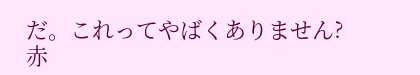だ。これってやばくありません?
赤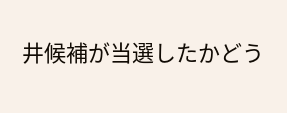井候補が当選したかどう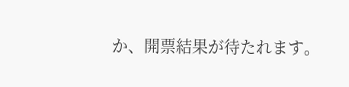か、開票結果が待たれます。